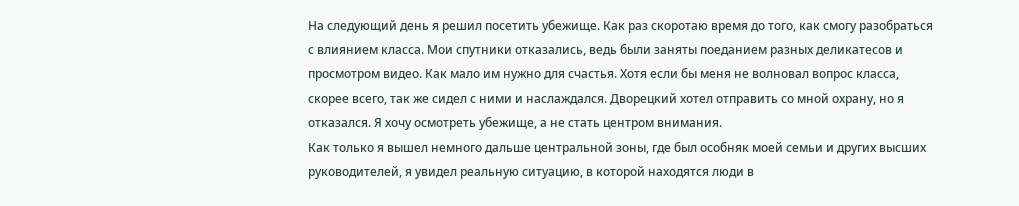На следующий день я решил посетить убежище. Как раз скоротаю время до того, как смогу разобраться с влиянием класса. Мои спутники отказались, ведь были заняты поеданием разных деликатесов и просмотром видео. Как мало им нужно для счастья. Хотя если бы меня не волновал вопрос класса, скорее всего, так же сидел с ними и наслаждался. Дворецкий хотел отправить со мной охрану, но я отказался. Я хочу осмотреть убежище, а не стать центром внимания.
Как только я вышел немного дальше центральной зоны, где был особняк моей семьи и других высших руководителей, я увидел реальную ситуацию, в которой находятся люди в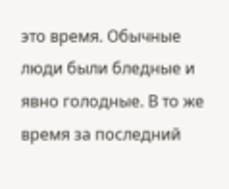это время. Обычные люди были бледные и явно голодные. В то же время за последний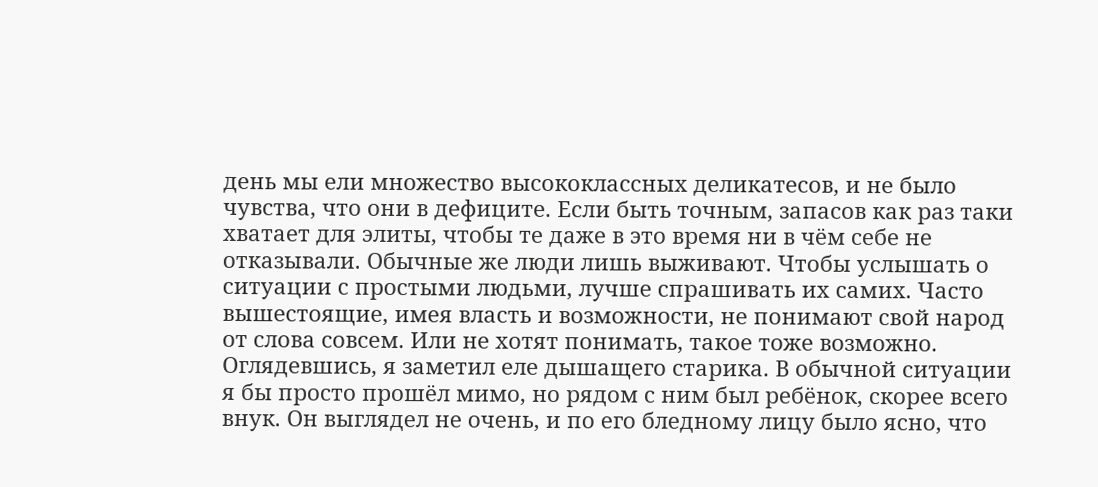день мы ели множество высококлассных деликатесов, и не было чувства, что они в дефиците. Если быть точным, запасов как раз таки хватает для элиты, чтобы те даже в это время ни в чём себе не отказывали. Обычные же люди лишь выживают. Чтобы услышать о ситуации с простыми людьми, лучше спрашивать их самих. Часто вышестоящие, имея власть и возможности, не понимают свой народ от слова совсем. Или не хотят понимать, такое тоже возможно.
Оглядевшись, я заметил еле дышащего старика. В обычной ситуации я бы просто прошёл мимо, но рядом с ним был ребёнок, скорее всего внук. Он выглядел не очень, и по его бледному лицу было ясно, что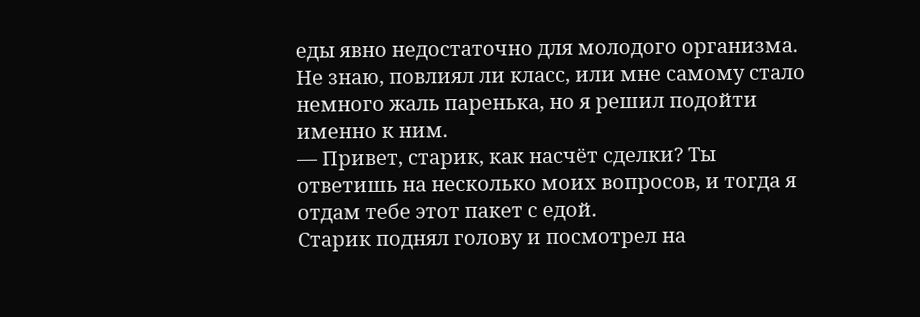еды явно недостаточно для молодого организма. Не знаю, повлиял ли класс, или мне самому стало немного жаль паренька, но я решил подойти именно к ним.
— Привет, старик, как насчёт сделки? Ты ответишь на несколько моих вопросов, и тогда я отдам тебе этот пакет с едой.
Старик поднял голову и посмотрел на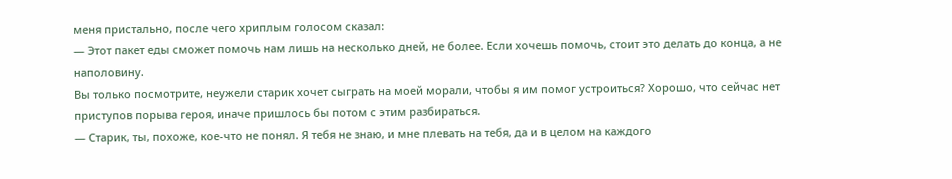меня пристально, после чего хриплым голосом сказал:
— Этот пакет еды сможет помочь нам лишь на несколько дней, не более. Если хочешь помочь, стоит это делать до конца, а не наполовину.
Вы только посмотрите, неужели старик хочет сыграть на моей морали, чтобы я им помог устроиться? Хорошо, что сейчас нет приступов порыва героя, иначе пришлось бы потом с этим разбираться.
— Старик, ты, похоже, кое-что не понял. Я тебя не знаю, и мне плевать на тебя, да и в целом на каждого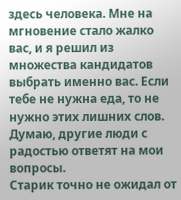здесь человека. Мне на мгновение стало жалко вас, и я решил из множества кандидатов выбрать именно вас. Если тебе не нужна еда, то не нужно этих лишних слов. Думаю, другие люди с радостью ответят на мои вопросы.
Старик точно не ожидал от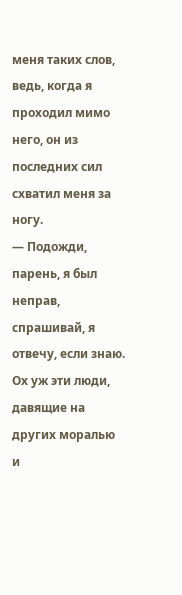меня таких слов, ведь, когда я проходил мимо него, он из последних сил схватил меня за ногу.
— Подожди, парень, я был неправ, спрашивай, я отвечу, если знаю.
Ох уж эти люди, давящие на других моралью и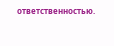ответственностью.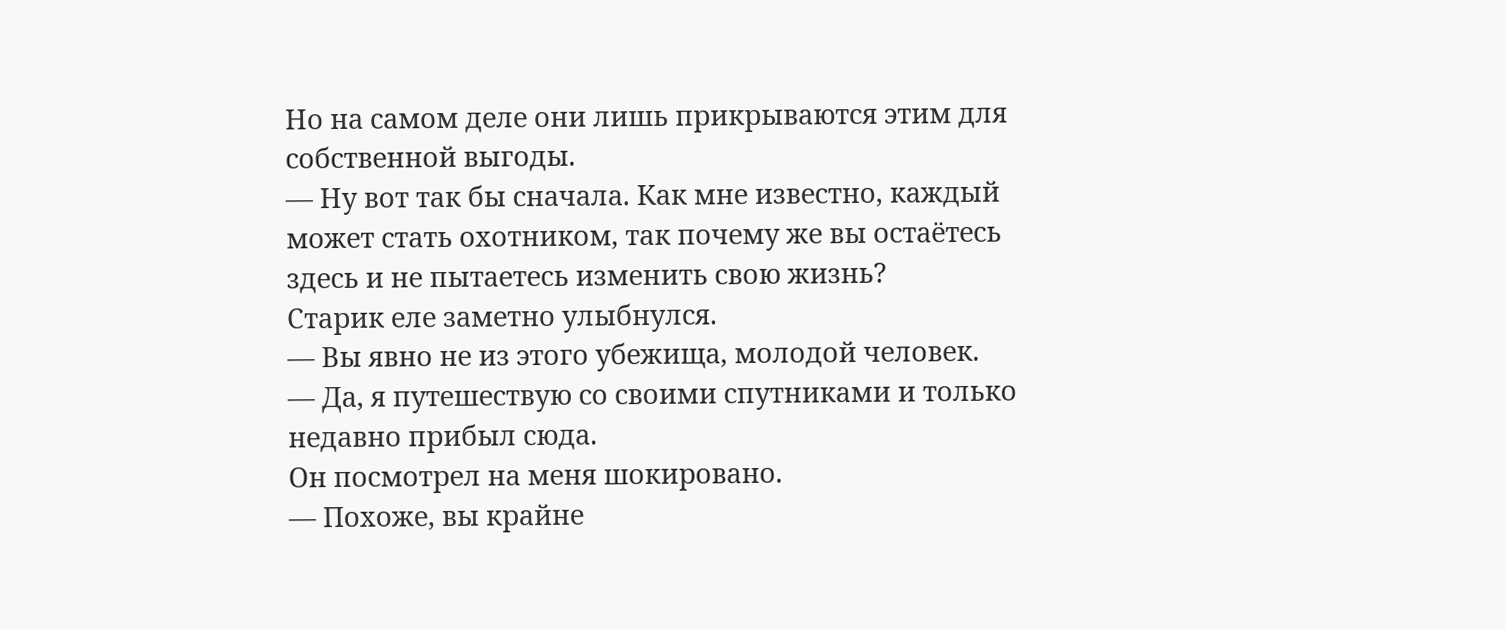Но на самом деле они лишь прикрываются этим для собственной выгоды.
— Ну вот так бы сначала. Как мне известно, каждый может стать охотником, так почему же вы остаётесь здесь и не пытаетесь изменить свою жизнь?
Старик еле заметно улыбнулся.
— Вы явно не из этого убежища, молодой человек.
— Да, я путешествую со своими спутниками и только недавно прибыл сюда.
Он посмотрел на меня шокировано.
— Похоже, вы крайне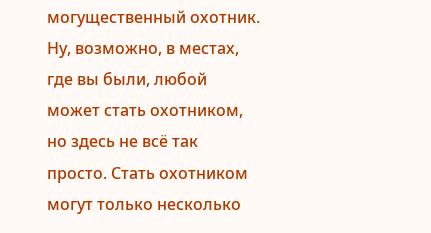могущественный охотник. Ну, возможно, в местах, где вы были, любой может стать охотником, но здесь не всё так просто. Стать охотником могут только несколько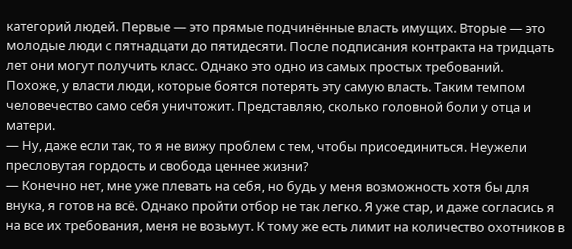категорий людей. Первые — это прямые подчинённые власть имущих. Вторые — это молодые люди с пятнадцати до пятидесяти. После подписания контракта на тридцать лет они могут получить класс. Однако это одно из самых простых требований.
Похоже, у власти люди, которые боятся потерять эту самую власть. Таким темпом человечество само себя уничтожит. Представляю, сколько головной боли у отца и матери.
— Ну, даже если так, то я не вижу проблем с тем, чтобы присоединиться. Неужели пресловутая гордость и свобода ценнее жизни?
— Конечно нет, мне уже плевать на себя, но будь у меня возможность хотя бы для внука, я готов на всё. Однако пройти отбор не так легко. Я уже стар, и даже согласись я на все их требования, меня не возьмут. К тому же есть лимит на количество охотников в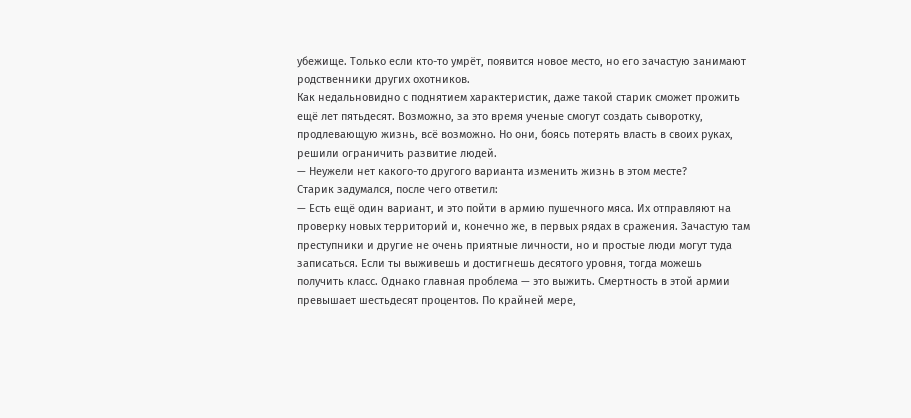убежище. Только если кто-то умрёт, появится новое место, но его зачастую занимают родственники других охотников.
Как недальновидно с поднятием характеристик, даже такой старик сможет прожить ещё лет пятьдесят. Возможно, за это время ученые смогут создать сыворотку, продлевающую жизнь, всё возможно. Но они, боясь потерять власть в своих руках, решили ограничить развитие людей.
— Неужели нет какого-то другого варианта изменить жизнь в этом месте?
Старик задумался, после чего ответил:
— Есть ещё один вариант, и это пойти в армию пушечного мяса. Их отправляют на проверку новых территорий и, конечно же, в первых рядах в сражения. Зачастую там преступники и другие не очень приятные личности, но и простые люди могут туда записаться. Если ты выживешь и достигнешь десятого уровня, тогда можешь получить класс. Однако главная проблема — это выжить. Смертность в этой армии превышает шестьдесят процентов. По крайней мере,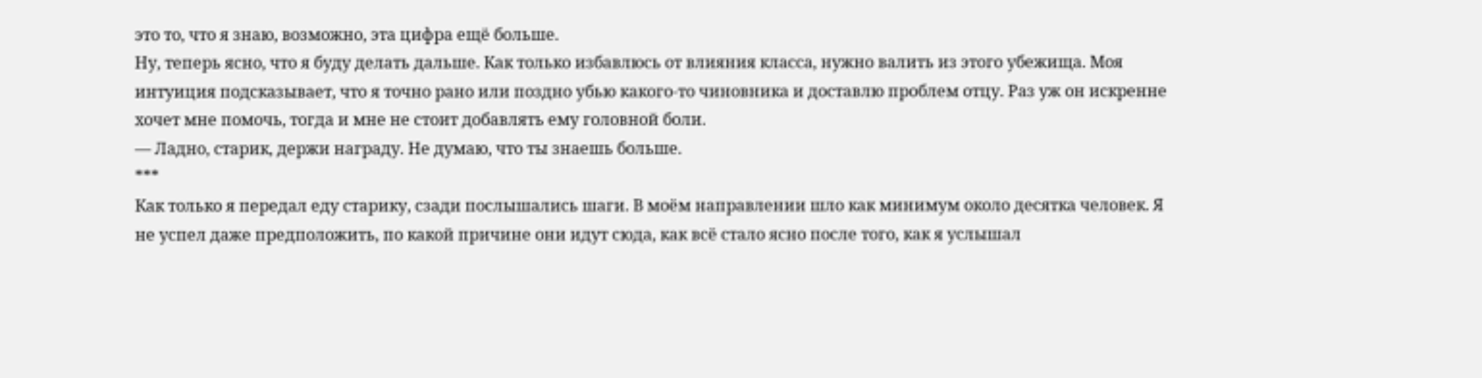это то, что я знаю, возможно, эта цифра ещё больше.
Ну, теперь ясно, что я буду делать дальше. Как только избавлюсь от влияния класса, нужно валить из этого убежища. Моя интуиция подсказывает, что я точно рано или поздно убью какого-то чиновника и доставлю проблем отцу. Раз уж он искренне хочет мне помочь, тогда и мне не стоит добавлять ему головной боли.
— Ладно, старик, держи награду. Не думаю, что ты знаешь больше.
***
Как только я передал еду старику, сзади послышались шаги. В моём направлении шло как минимум около десятка человек. Я не успел даже предположить, по какой причине они идут сюда, как всё стало ясно после того, как я услышал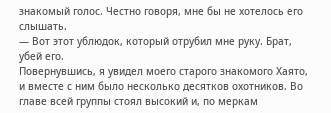знакомый голос. Честно говоря, мне бы не хотелось его слышать.
— Вот этот ублюдок, который отрубил мне руку. Брат, убей его.
Повернувшись, я увидел моего старого знакомого Хаято, и вместе с ним было несколько десятков охотников. Во главе всей группы стоял высокий и, по меркам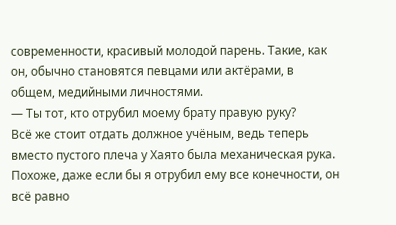современности, красивый молодой парень. Такие, как он, обычно становятся певцами или актёрами, в общем, медийными личностями.
— Ты тот, кто отрубил моему брату правую руку?
Всё же стоит отдать должное учёным, ведь теперь вместо пустого плеча у Хаято была механическая рука. Похоже, даже если бы я отрубил ему все конечности, он всё равно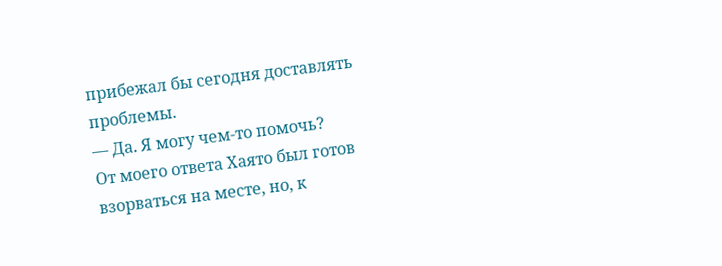прибежал бы сегодня доставлять проблемы.
— Да. Я могу чем-то помочь?
От моего ответа Хаято был готов взорваться на месте, но, к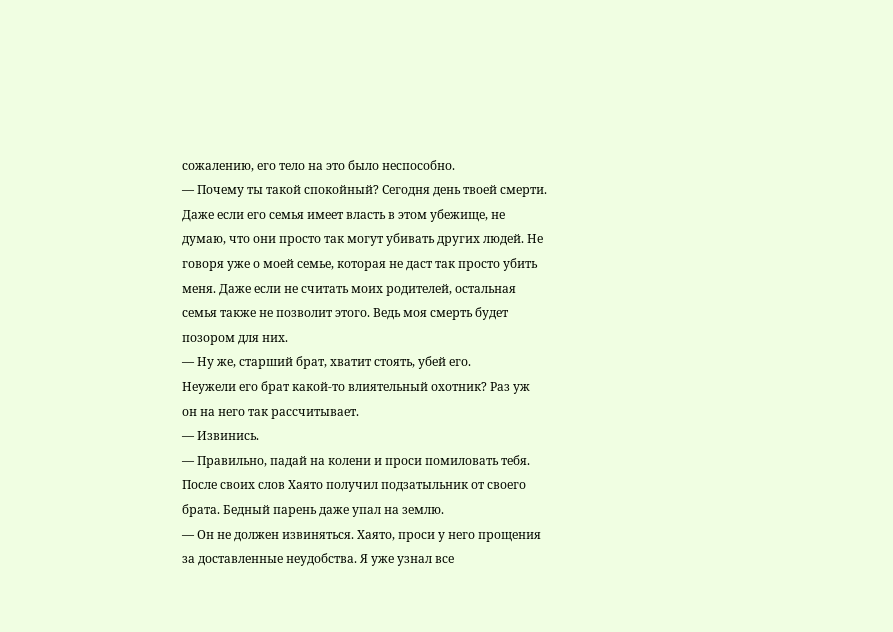сожалению, его тело на это было неспособно.
— Почему ты такой спокойный? Сегодня день твоей смерти.
Даже если его семья имеет власть в этом убежище, не думаю, что они просто так могут убивать других людей. Не говоря уже о моей семье, которая не даст так просто убить меня. Даже если не считать моих родителей, остальная семья также не позволит этого. Ведь моя смерть будет позором для них.
— Ну же, старший брат, хватит стоять, убей его.
Неужели его брат какой-то влиятельный охотник? Раз уж он на него так рассчитывает.
— Извинись.
— Правильно, падай на колени и проси помиловать тебя.
После своих слов Хаято получил подзатыльник от своего брата. Бедный парень даже упал на землю.
— Он не должен извиняться. Хаято, проси у него прощения за доставленные неудобства. Я уже узнал все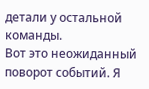детали у остальной команды.
Вот это неожиданный поворот событий. Я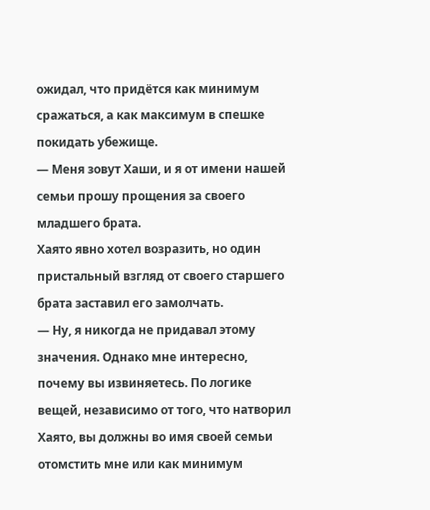ожидал, что придётся как минимум сражаться, а как максимум в спешке покидать убежище.
— Меня зовут Хаши, и я от имени нашей семьи прошу прощения за своего младшего брата.
Хаято явно хотел возразить, но один пристальный взгляд от своего старшего брата заставил его замолчать.
— Ну, я никогда не придавал этому значения. Однако мне интересно, почему вы извиняетесь. По логике вещей, независимо от того, что натворил Хаято, вы должны во имя своей семьи отомстить мне или как минимум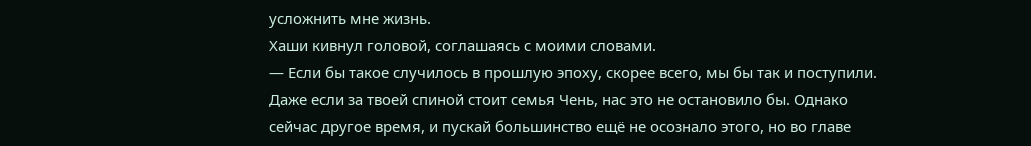усложнить мне жизнь.
Хаши кивнул головой, соглашаясь с моими словами.
— Если бы такое случилось в прошлую эпоху, скорее всего, мы бы так и поступили. Даже если за твоей спиной стоит семья Чень, нас это не остановило бы. Однако сейчас другое время, и пускай большинство ещё не осознало этого, но во главе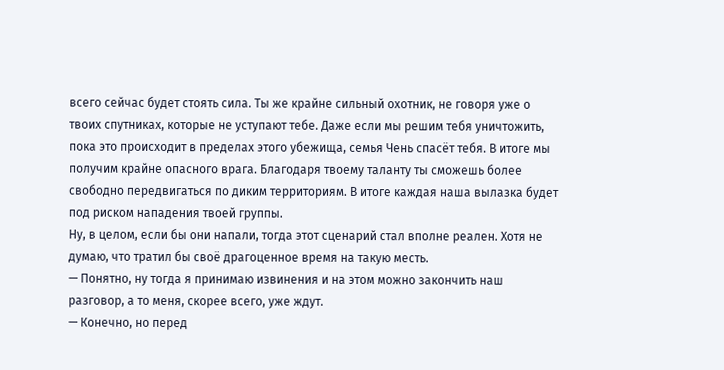всего сейчас будет стоять сила. Ты же крайне сильный охотник, не говоря уже о твоих спутниках, которые не уступают тебе. Даже если мы решим тебя уничтожить, пока это происходит в пределах этого убежища, семья Чень спасёт тебя. В итоге мы получим крайне опасного врага. Благодаря твоему таланту ты сможешь более свободно передвигаться по диким территориям. В итоге каждая наша вылазка будет под риском нападения твоей группы.
Ну, в целом, если бы они напали, тогда этот сценарий стал вполне реален. Хотя не думаю, что тратил бы своё драгоценное время на такую месть.
— Понятно, ну тогда я принимаю извинения и на этом можно закончить наш разговор, а то меня, скорее всего, уже ждут.
— Конечно, но перед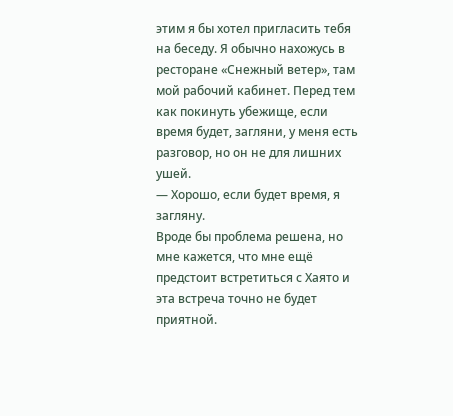этим я бы хотел пригласить тебя на беседу. Я обычно нахожусь в ресторане «Снежный ветер», там мой рабочий кабинет. Перед тем как покинуть убежище, если время будет, загляни, у меня есть разговор, но он не для лишних ушей.
— Хорошо, если будет время, я загляну.
Вроде бы проблема решена, но мне кажется, что мне ещё предстоит встретиться с Хаято и эта встреча точно не будет приятной.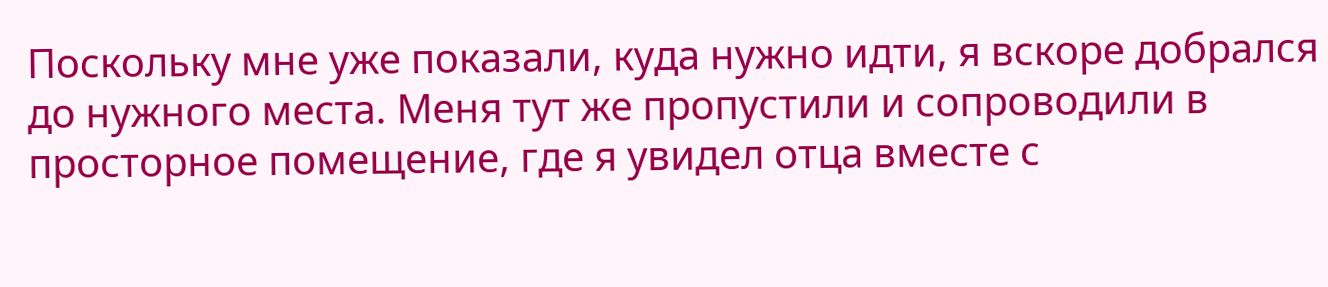Поскольку мне уже показали, куда нужно идти, я вскоре добрался до нужного места. Меня тут же пропустили и сопроводили в просторное помещение, где я увидел отца вместе с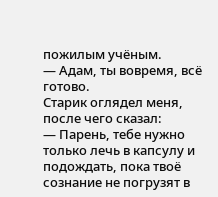пожилым учёным.
— Адам, ты вовремя, всё готово.
Старик оглядел меня, после чего сказал:
— Парень, тебе нужно только лечь в капсулу и подождать, пока твоё сознание не погрузят в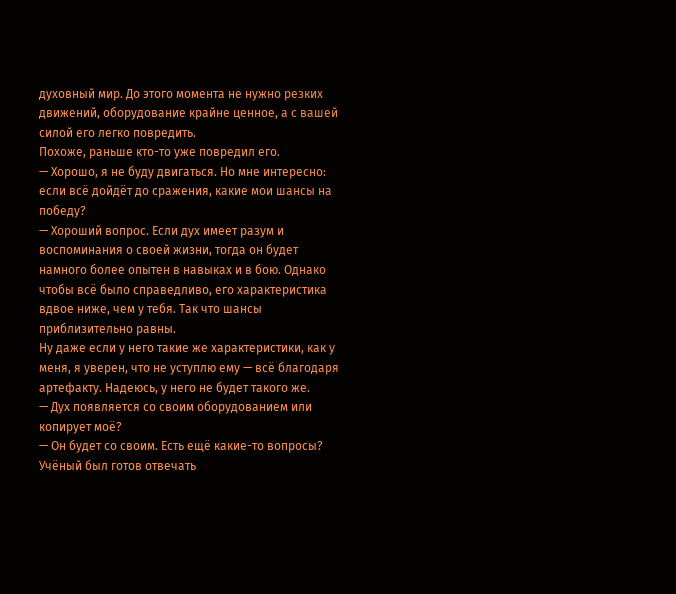духовный мир. До этого момента не нужно резких движений, оборудование крайне ценное, а с вашей силой его легко повредить.
Похоже, раньше кто-то уже повредил его.
— Хорошо, я не буду двигаться. Но мне интересно: если всё дойдёт до сражения, какие мои шансы на победу?
— Хороший вопрос. Если дух имеет разум и воспоминания о своей жизни, тогда он будет намного более опытен в навыках и в бою. Однако чтобы всё было справедливо, его характеристика вдвое ниже, чем у тебя. Так что шансы приблизительно равны.
Ну даже если у него такие же характеристики, как у меня, я уверен, что не уступлю ему — всё благодаря артефакту. Надеюсь, у него не будет такого же.
— Дух появляется со своим оборудованием или копирует моё?
— Он будет со своим. Есть ещё какие-то вопросы?
Учёный был готов отвечать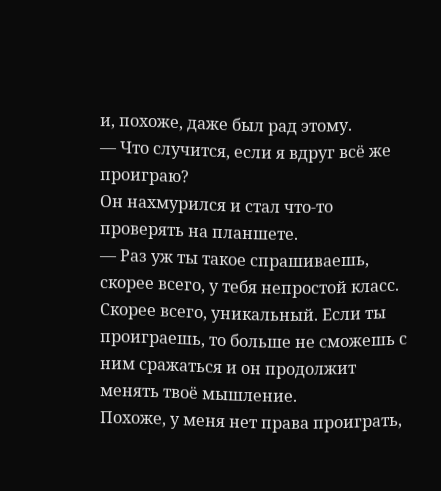и, похоже, даже был рад этому.
— Что случится, если я вдруг всё же проиграю?
Он нахмурился и стал что-то проверять на планшете.
— Раз уж ты такое спрашиваешь, скорее всего, у тебя непростой класс. Скорее всего, уникальный. Если ты проиграешь, то больше не сможешь с ним сражаться и он продолжит менять твоё мышление.
Похоже, у меня нет права проиграть,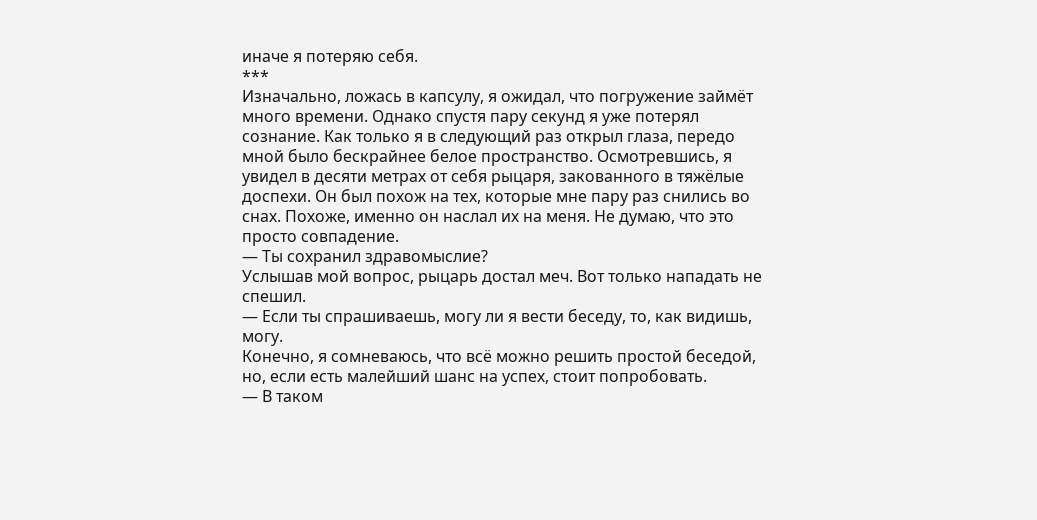иначе я потеряю себя.
***
Изначально, ложась в капсулу, я ожидал, что погружение займёт много времени. Однако спустя пару секунд я уже потерял сознание. Как только я в следующий раз открыл глаза, передо мной было бескрайнее белое пространство. Осмотревшись, я увидел в десяти метрах от себя рыцаря, закованного в тяжёлые доспехи. Он был похож на тех, которые мне пару раз снились во снах. Похоже, именно он наслал их на меня. Не думаю, что это просто совпадение.
— Ты сохранил здравомыслие?
Услышав мой вопрос, рыцарь достал меч. Вот только нападать не спешил.
— Если ты спрашиваешь, могу ли я вести беседу, то, как видишь, могу.
Конечно, я сомневаюсь, что всё можно решить простой беседой, но, если есть малейший шанс на успех, стоит попробовать.
— В таком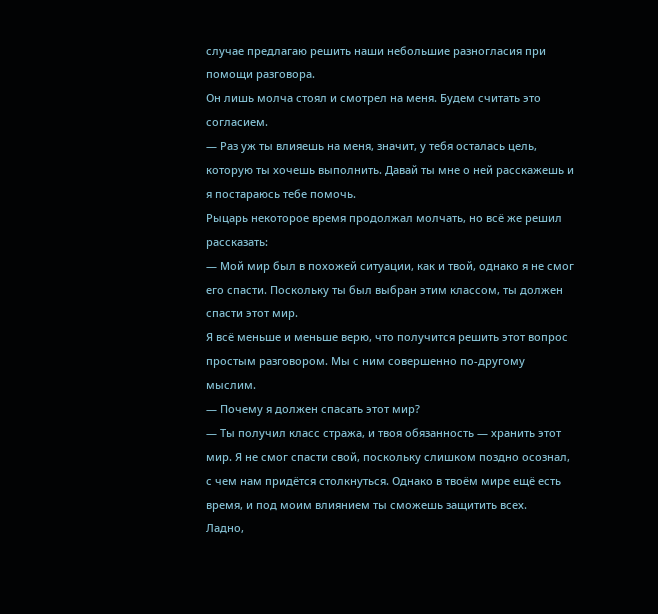случае предлагаю решить наши небольшие разногласия при помощи разговора.
Он лишь молча стоял и смотрел на меня. Будем считать это согласием.
— Раз уж ты влияешь на меня, значит, у тебя осталась цель, которую ты хочешь выполнить. Давай ты мне о ней расскажешь и я постараюсь тебе помочь.
Рыцарь некоторое время продолжал молчать, но всё же решил рассказать:
— Мой мир был в похожей ситуации, как и твой, однако я не смог его спасти. Поскольку ты был выбран этим классом, ты должен спасти этот мир.
Я всё меньше и меньше верю, что получится решить этот вопрос простым разговором. Мы с ним совершенно по-другому мыслим.
— Почему я должен спасать этот мир?
— Ты получил класс стража, и твоя обязанность — хранить этот мир. Я не смог спасти свой, поскольку слишком поздно осознал, с чем нам придётся столкнуться. Однако в твоём мире ещё есть время, и под моим влиянием ты сможешь защитить всех.
Ладно,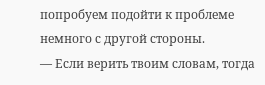попробуем подойти к проблеме немного с другой стороны.
— Если верить твоим словам, тогда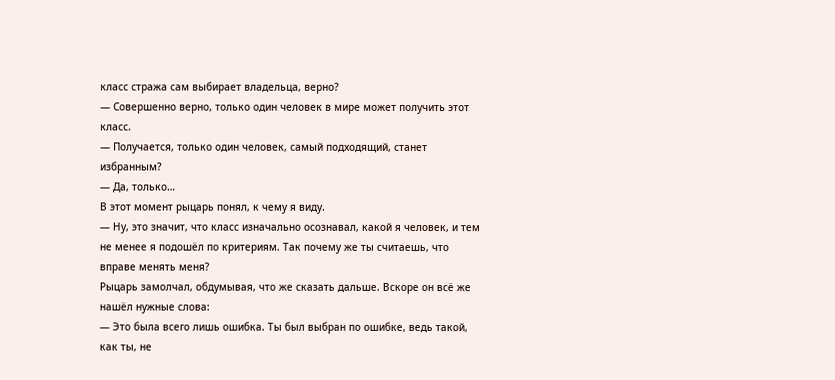класс стража сам выбирает владельца, верно?
— Совершенно верно, только один человек в мире может получить этот класс.
— Получается, только один человек, самый подходящий, станет избранным?
— Да, только…
В этот момент рыцарь понял, к чему я виду.
— Ну, это значит, что класс изначально осознавал, какой я человек, и тем не менее я подошёл по критериям. Так почему же ты считаешь, что вправе менять меня?
Рыцарь замолчал, обдумывая, что же сказать дальше. Вскоре он всё же нашёл нужные слова:
— Это была всего лишь ошибка. Ты был выбран по ошибке, ведь такой, как ты, не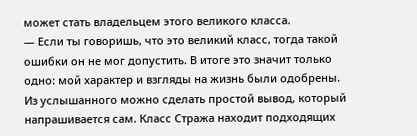может стать владельцем этого великого класса.
— Если ты говоришь, что это великий класс, тогда такой ошибки он не мог допустить. В итоге это значит только одно: мой характер и взгляды на жизнь были одобрены.
Из услышанного можно сделать простой вывод, который напрашивается сам. Класс Стража находит подходящих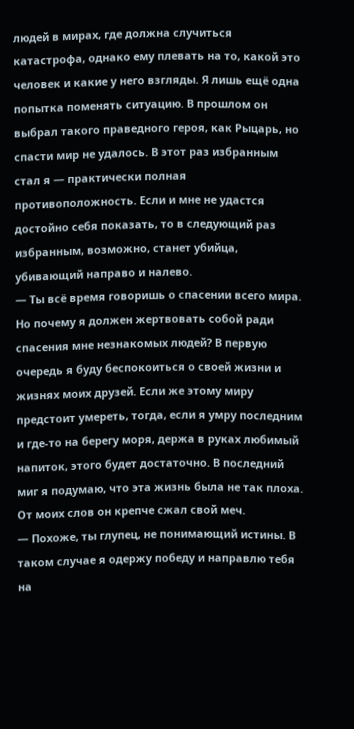людей в мирах, где должна случиться катастрофа, однако ему плевать на то, какой это человек и какие у него взгляды. Я лишь ещё одна попытка поменять ситуацию. В прошлом он выбрал такого праведного героя, как Рыцарь, но спасти мир не удалось. В этот раз избранным стал я — практически полная противоположность. Если и мне не удастся достойно себя показать, то в следующий раз избранным, возможно, станет убийца, убивающий направо и налево.
— Ты всё время говоришь о спасении всего мира. Но почему я должен жертвовать собой ради спасения мне незнакомых людей? В первую очередь я буду беспокоиться о своей жизни и жизнях моих друзей. Если же этому миру предстоит умереть, тогда, если я умру последним и где-то на берегу моря, держа в руках любимый напиток, этого будет достаточно. В последний миг я подумаю, что эта жизнь была не так плоха.
От моих слов он крепче сжал свой меч.
— Похоже, ты глупец, не понимающий истины. В таком случае я одержу победу и направлю тебя на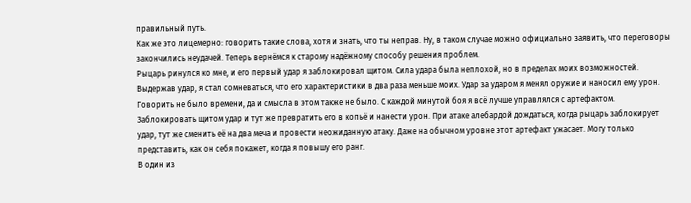правильный путь.
Как же это лицемерно: говорить такие слова, хотя и знать, что ты неправ. Ну, в таком случае можно официально заявить, что переговоры закончились неудачей. Теперь вернёмся к старому надёжному способу решения проблем.
Рыцарь ринулся ко мне, и его первый удар я заблокировал щитом. Сила удара была неплохой, но в пределах моих возможностей. Выдержав удар, я стал сомневаться, что его характеристики в два раза меньше моих. Удар за ударом я менял оружие и наносил ему урон. Говорить не было времени, да и смысла в этом также не было. С каждой минутой боя я всё лучше управлялся с артефактом. Заблокировать щитом удар и тут же превратить его в копьё и нанести урон. При атаке алебардой дождаться, когда рыцарь заблокирует удар, тут же сменить её на два меча и провести неожиданную атаку. Даже на обычном уровне этот артефакт ужасает. Могу только представить, как он себя покажет, когда я повышу его ранг.
В один из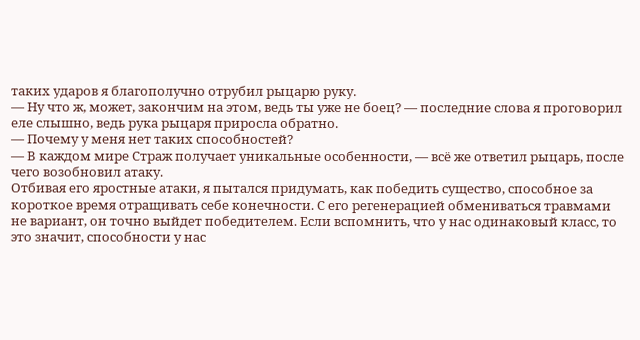таких ударов я благополучно отрубил рыцарю руку.
— Ну что ж, может, закончим на этом, ведь ты уже не боец? — последние слова я проговорил еле слышно, ведь рука рыцаря приросла обратно.
— Почему у меня нет таких способностей?
— В каждом мире Страж получает уникальные особенности, — всё же ответил рыцарь, после чего возобновил атаку.
Отбивая его яростные атаки, я пытался придумать, как победить существо, способное за короткое время отращивать себе конечности. С его регенерацией обмениваться травмами не вариант, он точно выйдет победителем. Если вспомнить, что у нас одинаковый класс, то это значит, способности у нас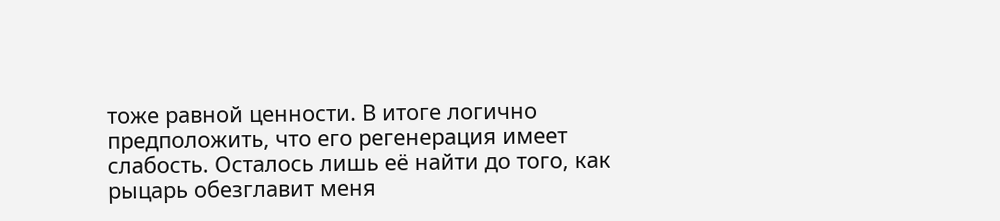тоже равной ценности. В итоге логично предположить, что его регенерация имеет слабость. Осталось лишь её найти до того, как рыцарь обезглавит меня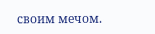своим мечом.